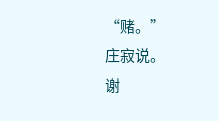“赌。”
庄寂说。
谢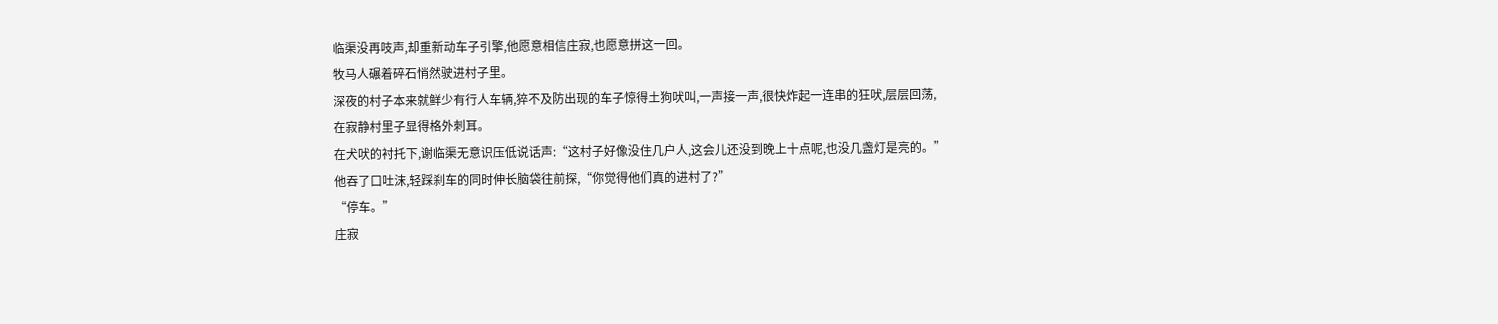临渠没再吱声,却重新动车子引擎,他愿意相信庄寂,也愿意拼这一回。
牧马人碾着碎石悄然驶进村子里。
深夜的村子本来就鲜少有行人车辆,猝不及防出现的车子惊得土狗吠叫,一声接一声,很快炸起一连串的狂吠,层层回荡,在寂静村里子显得格外刺耳。
在犬吠的衬托下,谢临渠无意识压低说话声:“这村子好像没住几户人,这会儿还没到晚上十点呢,也没几盏灯是亮的。”
他吞了口吐沫,轻踩刹车的同时伸长脑袋往前探,“你觉得他们真的进村了?”
“停车。”
庄寂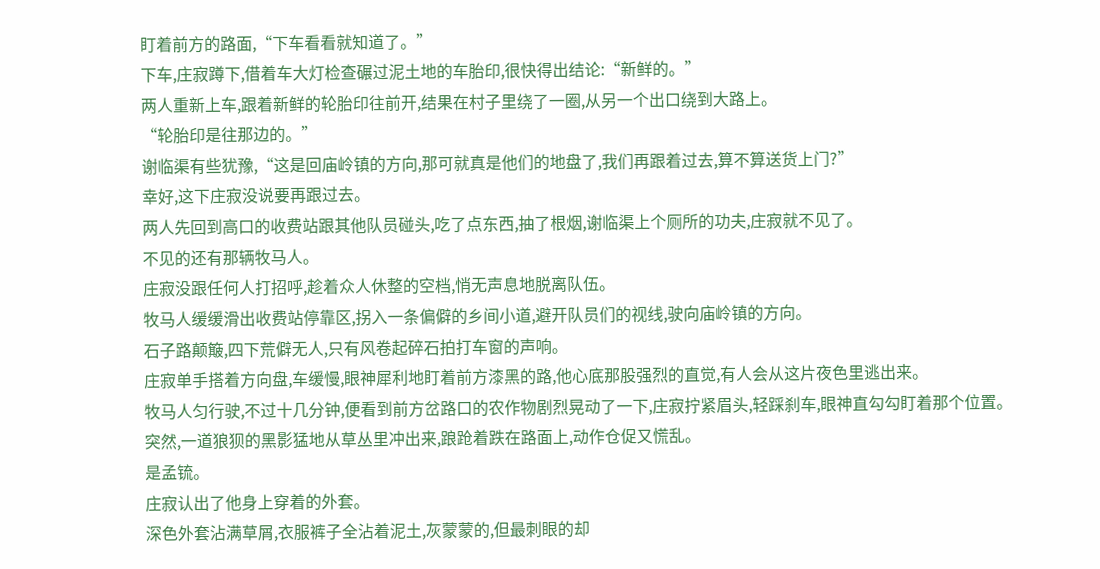盯着前方的路面,“下车看看就知道了。”
下车,庄寂蹲下,借着车大灯检查碾过泥土地的车胎印,很快得出结论:“新鲜的。”
两人重新上车,跟着新鲜的轮胎印往前开,结果在村子里绕了一圈,从另一个出口绕到大路上。
“轮胎印是往那边的。”
谢临渠有些犹豫,“这是回庙岭镇的方向,那可就真是他们的地盘了,我们再跟着过去,算不算送货上门?”
幸好,这下庄寂没说要再跟过去。
两人先回到高口的收费站跟其他队员碰头,吃了点东西,抽了根烟,谢临渠上个厕所的功夫,庄寂就不见了。
不见的还有那辆牧马人。
庄寂没跟任何人打招呼,趁着众人休整的空档,悄无声息地脱离队伍。
牧马人缓缓滑出收费站停靠区,拐入一条偏僻的乡间小道,避开队员们的视线,驶向庙岭镇的方向。
石子路颠簸,四下荒僻无人,只有风卷起碎石拍打车窗的声响。
庄寂单手搭着方向盘,车缓慢,眼神犀利地盯着前方漆黑的路,他心底那股强烈的直觉,有人会从这片夜色里逃出来。
牧马人匀行驶,不过十几分钟,便看到前方岔路口的农作物剧烈晃动了一下,庄寂拧紧眉头,轻踩刹车,眼神直勾勾盯着那个位置。
突然,一道狼狈的黑影猛地从草丛里冲出来,踉跄着跌在路面上,动作仓促又慌乱。
是孟锍。
庄寂认出了他身上穿着的外套。
深色外套沾满草屑,衣服裤子全沾着泥土,灰蒙蒙的,但最刺眼的却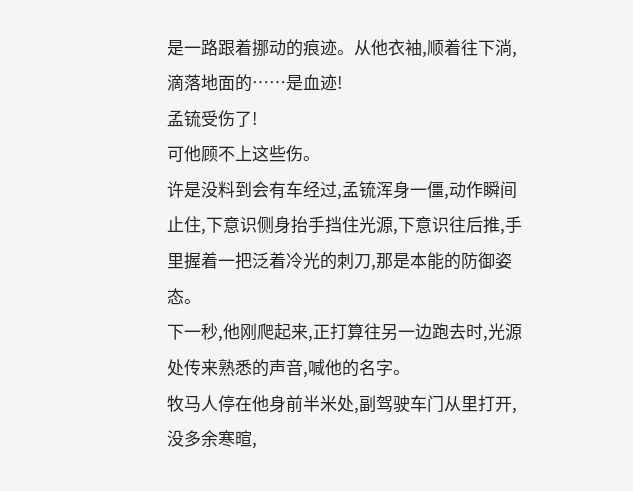是一路跟着挪动的痕迹。从他衣袖,顺着往下淌,滴落地面的……是血迹!
孟锍受伤了!
可他顾不上这些伤。
许是没料到会有车经过,孟锍浑身一僵,动作瞬间止住,下意识侧身抬手挡住光源,下意识往后推,手里握着一把泛着冷光的刺刀,那是本能的防御姿态。
下一秒,他刚爬起来,正打算往另一边跑去时,光源处传来熟悉的声音,喊他的名字。
牧马人停在他身前半米处,副驾驶车门从里打开,没多余寒暄,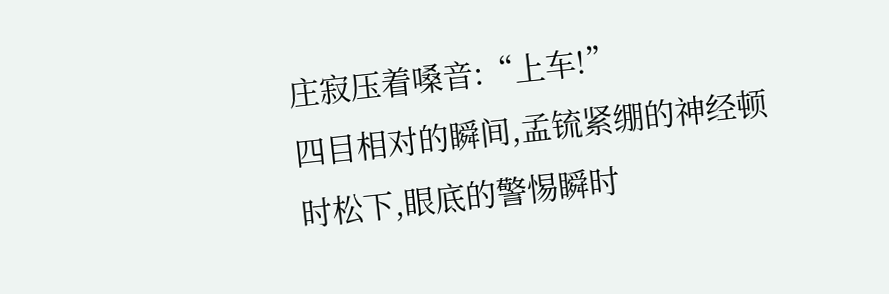庄寂压着嗓音:“上车!”
四目相对的瞬间,孟锍紧绷的神经顿时松下,眼底的警惕瞬时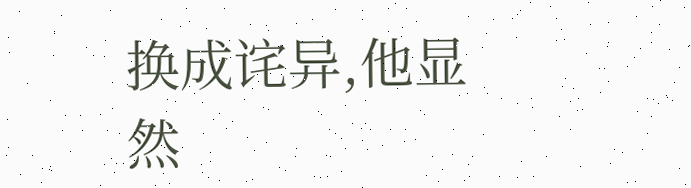换成诧异,他显然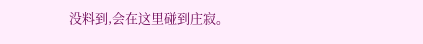没料到,会在这里碰到庄寂。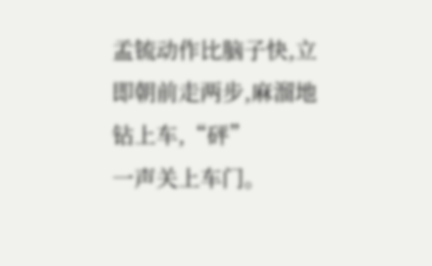孟锍动作比脑子快,立即朝前走两步,麻溜地钻上车,“砰”
一声关上车门。